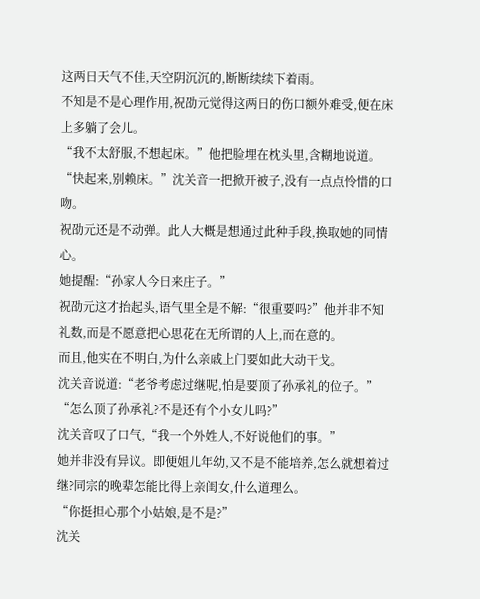这两日天气不佳,天空阴沉沉的,断断续续下着雨。
不知是不是心理作用,祝劭元觉得这两日的伤口额外难受,便在床上多躺了会儿。
“我不太舒服,不想起床。”他把脸埋在枕头里,含糊地说道。
“快起来,别赖床。”沈关音一把掀开被子,没有一点点怜惜的口吻。
祝劭元还是不动弹。此人大概是想通过此种手段,换取她的同情心。
她提醒:“孙家人今日来庄子。”
祝劭元这才抬起头,语气里全是不解:“很重要吗?”他并非不知礼数,而是不愿意把心思花在无所谓的人上,而在意的。
而且,他实在不明白,为什么亲戚上门要如此大动干戈。
沈关音说道:“老爷考虑过继呢,怕是要顶了孙承礼的位子。”
“怎么顶了孙承礼?不是还有个小女儿吗?”
沈关音叹了口气,“我一个外姓人,不好说他们的事。”
她并非没有异议。即便姐儿年幼,又不是不能培养,怎么就想着过继?同宗的晚辈怎能比得上亲闺女,什么道理么。
“你挺担心那个小姑娘,是不是?”
沈关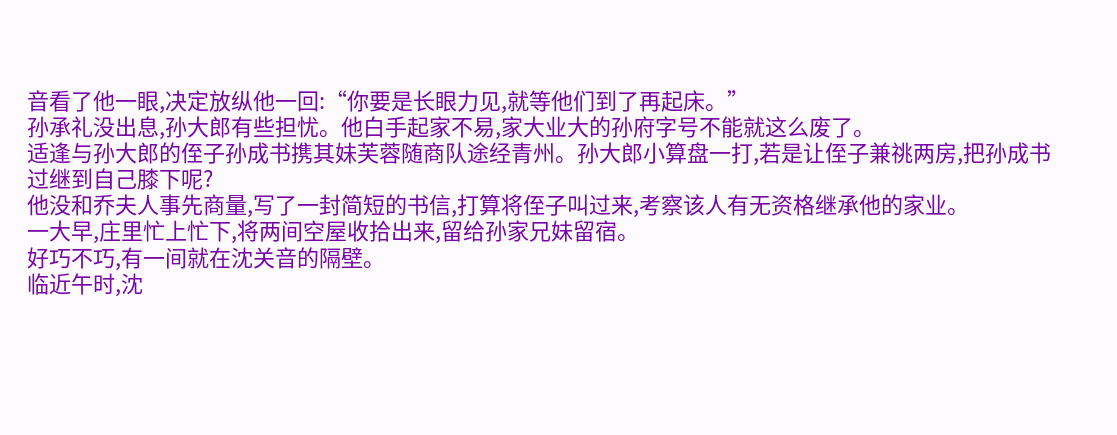音看了他一眼,决定放纵他一回:“你要是长眼力见,就等他们到了再起床。”
孙承礼没出息,孙大郎有些担忧。他白手起家不易,家大业大的孙府字号不能就这么废了。
适逢与孙大郎的侄子孙成书携其妹芙蓉随商队途经青州。孙大郎小算盘一打,若是让侄子兼祧两房,把孙成书过继到自己膝下呢?
他没和乔夫人事先商量,写了一封简短的书信,打算将侄子叫过来,考察该人有无资格继承他的家业。
一大早,庄里忙上忙下,将两间空屋收拾出来,留给孙家兄妹留宿。
好巧不巧,有一间就在沈关音的隔壁。
临近午时,沈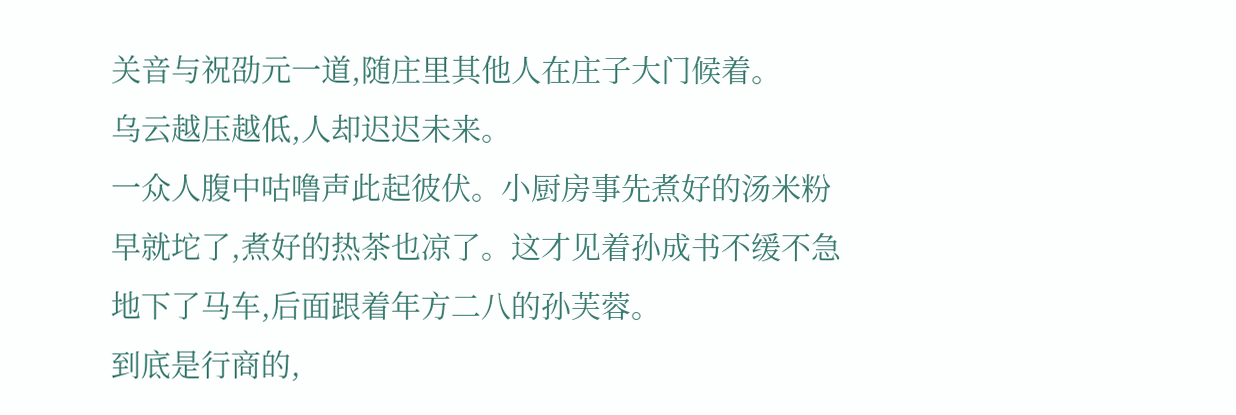关音与祝劭元一道,随庄里其他人在庄子大门候着。
乌云越压越低,人却迟迟未来。
一众人腹中咕噜声此起彼伏。小厨房事先煮好的汤米粉早就坨了,煮好的热茶也凉了。这才见着孙成书不缓不急地下了马车,后面跟着年方二八的孙芙蓉。
到底是行商的,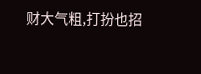财大气粗,打扮也招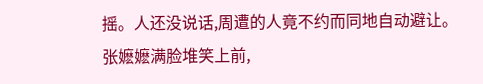摇。人还没说话,周遭的人竟不约而同地自动避让。
张嬷嬷满脸堆笑上前,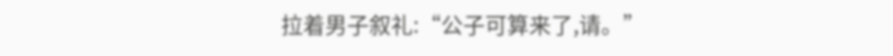拉着男子叙礼:“公子可算来了,请。”